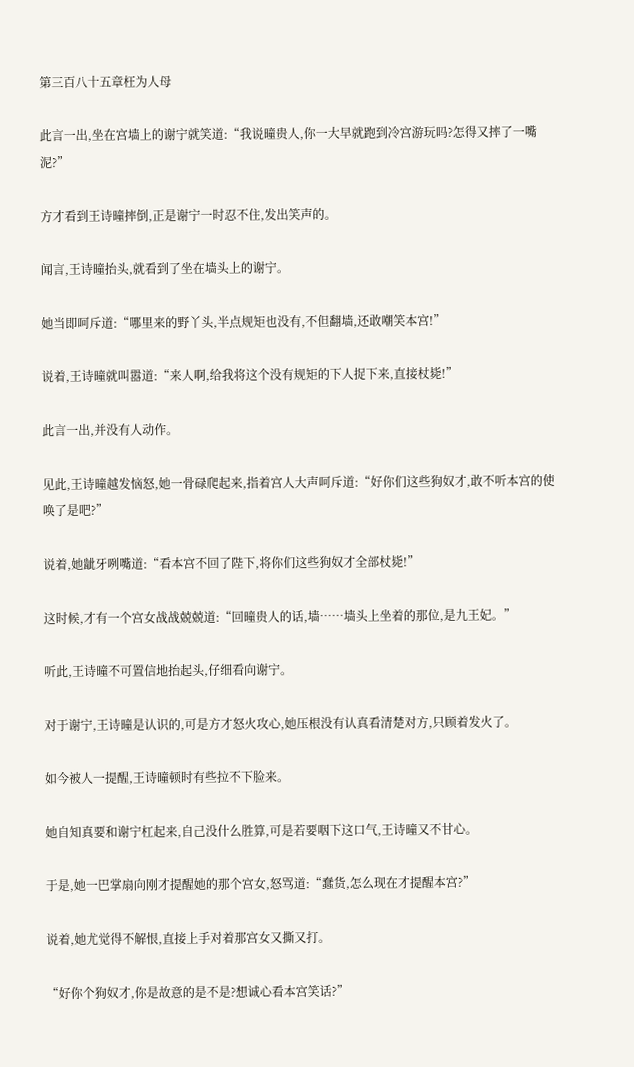第三百八十五章枉为人母

此言一出,坐在宫墙上的谢宁就笑道:“我说曈贵人,你一大早就跑到冷宫游玩吗?怎得又摔了一嘴泥?”

方才看到王诗曈摔倒,正是谢宁一时忍不住,发出笑声的。

闻言,王诗曈抬头,就看到了坐在墙头上的谢宁。

她当即呵斥道:“哪里来的野丫头,半点规矩也没有,不但翻墙,还敢嘲笑本宫!”

说着,王诗曈就叫嚣道:“来人啊,给我将这个没有规矩的下人捉下来,直接杖毙!”

此言一出,并没有人动作。

见此,王诗曈越发恼怒,她一骨碌爬起来,指着宫人大声呵斥道:“好你们这些狗奴才,敢不听本宫的使唤了是吧?”

说着,她龇牙咧嘴道:“看本宫不回了陛下,将你们这些狗奴才全部杖毙!”

这时候,才有一个宫女战战兢兢道:“回曈贵人的话,墙……墙头上坐着的那位,是九王妃。”

听此,王诗曈不可置信地抬起头,仔细看向谢宁。

对于谢宁,王诗曈是认识的,可是方才怒火攻心,她压根没有认真看清楚对方,只顾着发火了。

如今被人一提醒,王诗曈顿时有些拉不下脸来。

她自知真要和谢宁杠起来,自己没什么胜算,可是若要咽下这口气,王诗曈又不甘心。

于是,她一巴掌扇向刚才提醒她的那个宫女,怒骂道:“蠢货,怎么现在才提醒本宫?”

说着,她尤觉得不解恨,直接上手对着那宫女又撕又打。

“好你个狗奴才,你是故意的是不是?想诚心看本宫笑话?”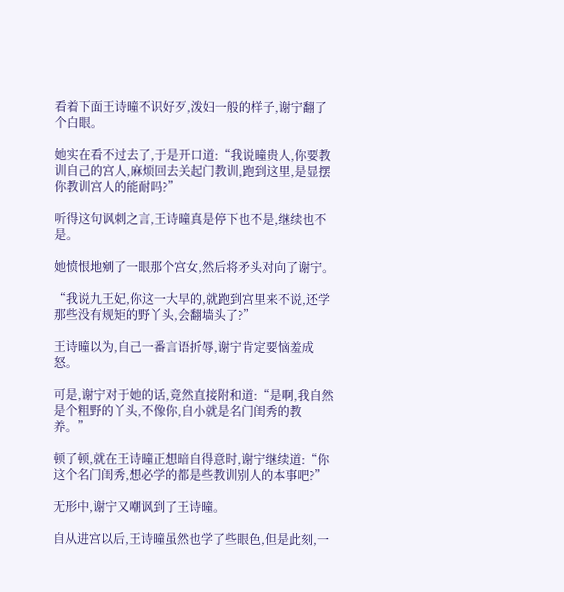看着下面王诗曈不识好歹,泼妇一般的样子,谢宁翻了个白眼。

她实在看不过去了,于是开口道:“我说曈贵人,你要教训自己的宫人,麻烦回去关起门教训,跑到这里,是显摆你教训宫人的能耐吗?”

听得这句讽刺之言,王诗曈真是停下也不是,继续也不是。

她愤恨地剜了一眼那个宫女,然后将矛头对向了谢宁。

“我说九王妃,你这一大早的,就跑到宫里来不说,还学那些没有规矩的野丫头,会翻墙头了?”

王诗曈以为,自己一番言语折辱,谢宁肯定要恼羞成怒。

可是,谢宁对于她的话,竟然直接附和道:“是啊,我自然是个粗野的丫头,不像你,自小就是名门闺秀的教养。”

顿了顿,就在王诗曈正想暗自得意时,谢宁继续道:“你这个名门闺秀,想必学的都是些教训别人的本事吧?”

无形中,谢宁又嘲讽到了王诗曈。

自从进宫以后,王诗曈虽然也学了些眼色,但是此刻,一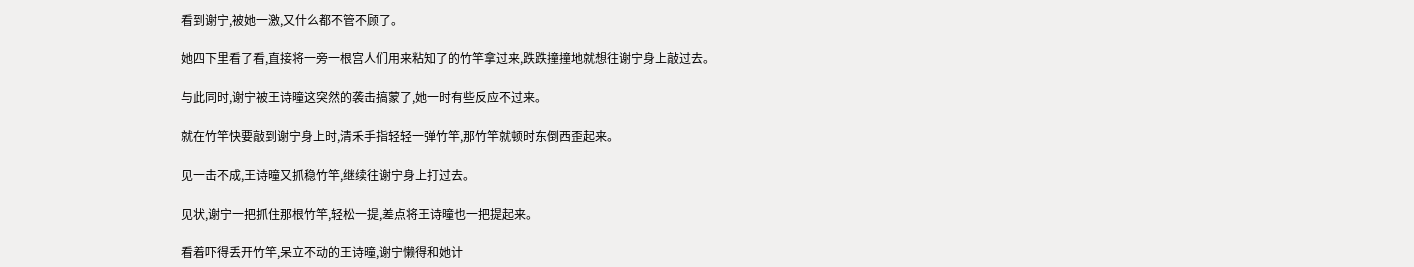看到谢宁,被她一激,又什么都不管不顾了。

她四下里看了看,直接将一旁一根宫人们用来粘知了的竹竿拿过来,跌跌撞撞地就想往谢宁身上敲过去。

与此同时,谢宁被王诗曈这突然的袭击搞蒙了,她一时有些反应不过来。

就在竹竿快要敲到谢宁身上时,清禾手指轻轻一弹竹竿,那竹竿就顿时东倒西歪起来。

见一击不成,王诗曈又抓稳竹竿,继续往谢宁身上打过去。

见状,谢宁一把抓住那根竹竿,轻松一提,差点将王诗曈也一把提起来。

看着吓得丢开竹竿,呆立不动的王诗曈,谢宁懒得和她计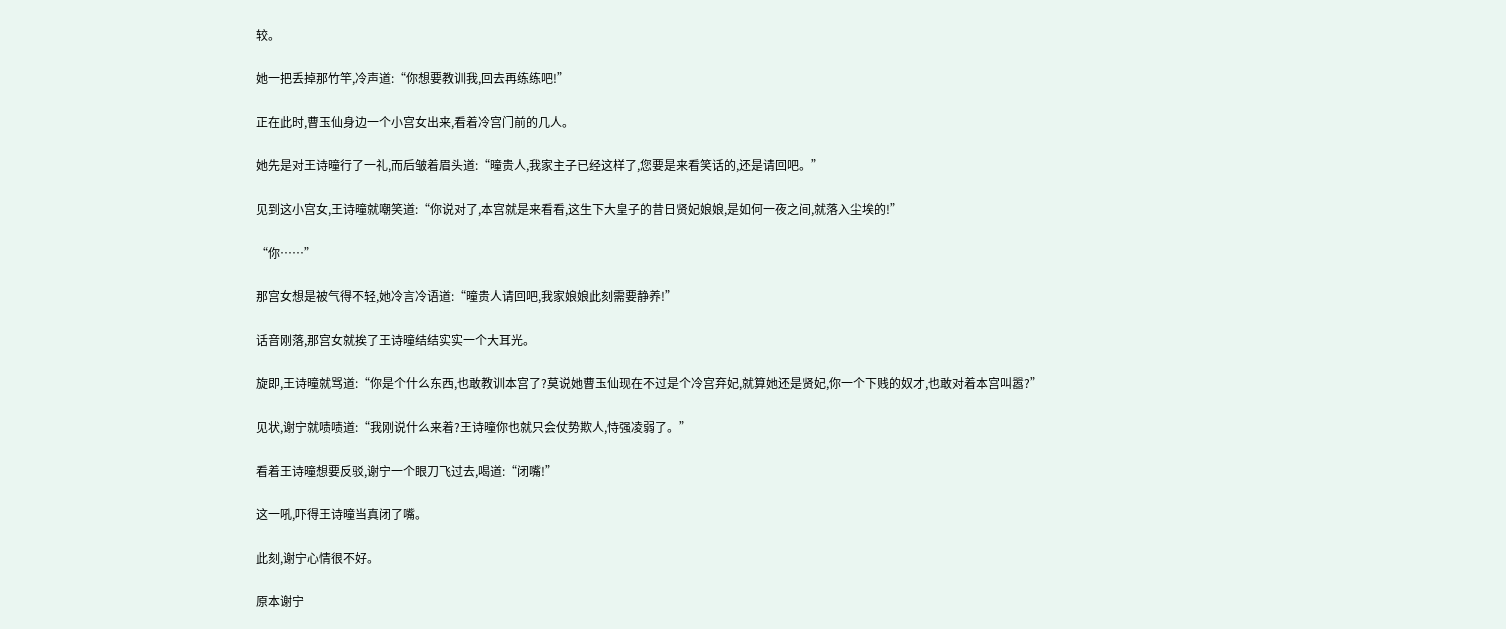较。

她一把丢掉那竹竿,冷声道:“你想要教训我,回去再练练吧!”

正在此时,曹玉仙身边一个小宫女出来,看着冷宫门前的几人。

她先是对王诗曈行了一礼,而后皱着眉头道:“曈贵人,我家主子已经这样了,您要是来看笑话的,还是请回吧。”

见到这小宫女,王诗曈就嘲笑道:“你说对了,本宫就是来看看,这生下大皇子的昔日贤妃娘娘,是如何一夜之间,就落入尘埃的!”

“你……”

那宫女想是被气得不轻,她冷言冷语道:“曈贵人请回吧,我家娘娘此刻需要静养!”

话音刚落,那宫女就挨了王诗曈结结实实一个大耳光。

旋即,王诗曈就骂道:“你是个什么东西,也敢教训本宫了?莫说她曹玉仙现在不过是个冷宫弃妃,就算她还是贤妃,你一个下贱的奴才,也敢对着本宫叫嚣?”

见状,谢宁就啧啧道:“我刚说什么来着?王诗曈你也就只会仗势欺人,恃强凌弱了。”

看着王诗曈想要反驳,谢宁一个眼刀飞过去,喝道:“闭嘴!”

这一吼,吓得王诗曈当真闭了嘴。

此刻,谢宁心情很不好。

原本谢宁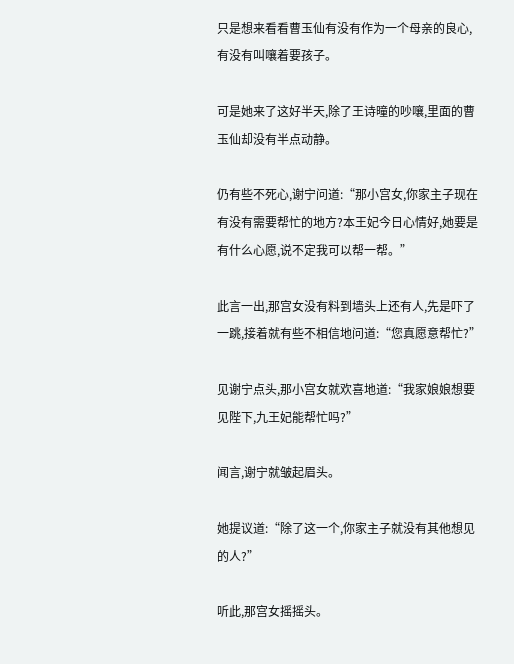只是想来看看曹玉仙有没有作为一个母亲的良心,有没有叫嚷着要孩子。

可是她来了这好半天,除了王诗曈的吵嚷,里面的曹玉仙却没有半点动静。

仍有些不死心,谢宁问道:“那小宫女,你家主子现在有没有需要帮忙的地方?本王妃今日心情好,她要是有什么心愿,说不定我可以帮一帮。”

此言一出,那宫女没有料到墙头上还有人,先是吓了一跳,接着就有些不相信地问道:“您真愿意帮忙?”

见谢宁点头,那小宫女就欢喜地道:“我家娘娘想要见陛下,九王妃能帮忙吗?”

闻言,谢宁就皱起眉头。

她提议道:“除了这一个,你家主子就没有其他想见的人?”

听此,那宫女摇摇头。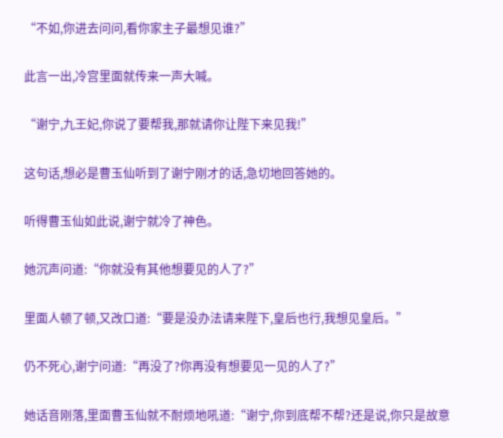“不如,你进去问问,看你家主子最想见谁?”

此言一出,冷宫里面就传来一声大喊。

“谢宁,九王妃,你说了要帮我,那就请你让陛下来见我!”

这句话,想必是曹玉仙听到了谢宁刚才的话,急切地回答她的。

听得曹玉仙如此说,谢宁就冷了神色。

她沉声问道:“你就没有其他想要见的人了?”

里面人顿了顿,又改口道:“要是没办法请来陛下,皇后也行,我想见皇后。”

仍不死心,谢宁问道:“再没了?你再没有想要见一见的人了?”

她话音刚落,里面曹玉仙就不耐烦地吼道:“谢宁,你到底帮不帮?还是说,你只是故意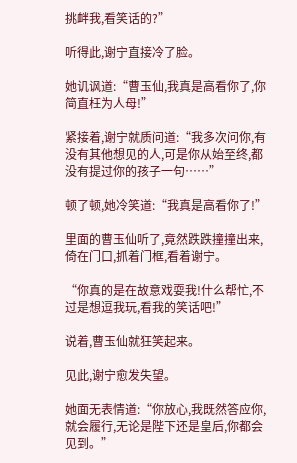挑衅我,看笑话的?”

听得此,谢宁直接冷了脸。

她讥讽道:“曹玉仙,我真是高看你了,你简直枉为人母!”

紧接着,谢宁就质问道:“我多次问你,有没有其他想见的人,可是你从始至终,都没有提过你的孩子一句……”

顿了顿,她冷笑道:“我真是高看你了!”

里面的曹玉仙听了,竟然跌跌撞撞出来,倚在门口,抓着门框,看着谢宁。

“你真的是在故意戏耍我!什么帮忙,不过是想逗我玩,看我的笑话吧!”

说着,曹玉仙就狂笑起来。

见此,谢宁愈发失望。

她面无表情道:“你放心,我既然答应你,就会履行,无论是陛下还是皇后,你都会见到。”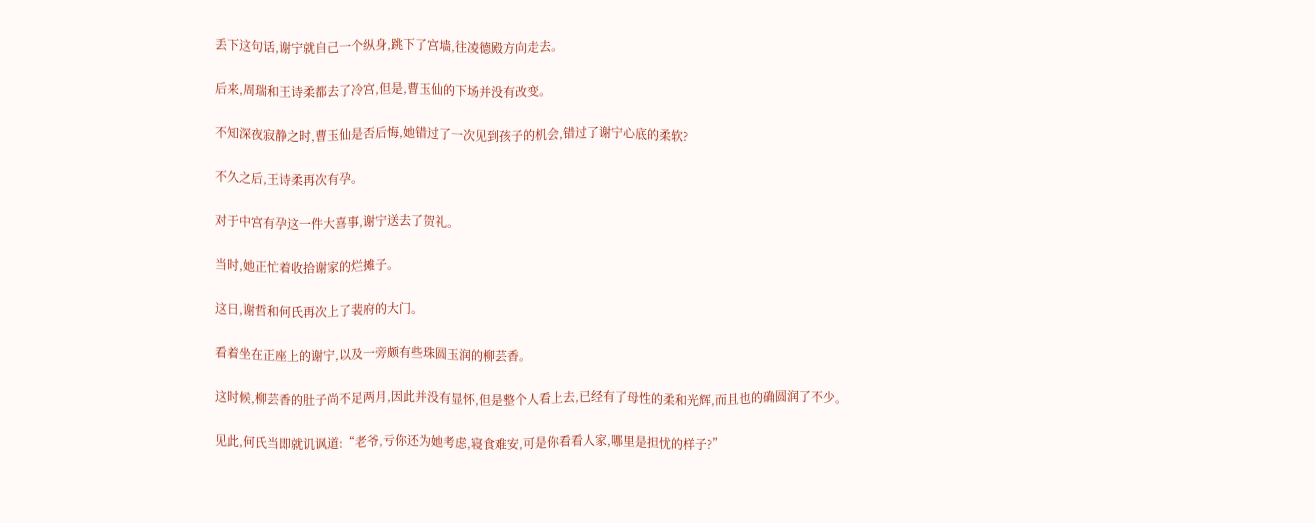丢下这句话,谢宁就自己一个纵身,跳下了宫墙,往凌德殿方向走去。

后来,周瑞和王诗柔都去了冷宫,但是,曹玉仙的下场并没有改变。

不知深夜寂静之时,曹玉仙是否后悔,她错过了一次见到孩子的机会,错过了谢宁心底的柔软?

不久之后,王诗柔再次有孕。

对于中宫有孕这一件大喜事,谢宁送去了贺礼。

当时,她正忙着收拾谢家的烂摊子。

这日,谢哲和何氏再次上了裴府的大门。

看着坐在正座上的谢宁,以及一旁颇有些珠圆玉润的柳芸香。

这时候,柳芸香的肚子尚不足两月,因此并没有显怀,但是整个人看上去,已经有了母性的柔和光辉,而且也的确圆润了不少。

见此,何氏当即就讥讽道:“老爷,亏你还为她考虑,寝食难安,可是你看看人家,哪里是担忧的样子?”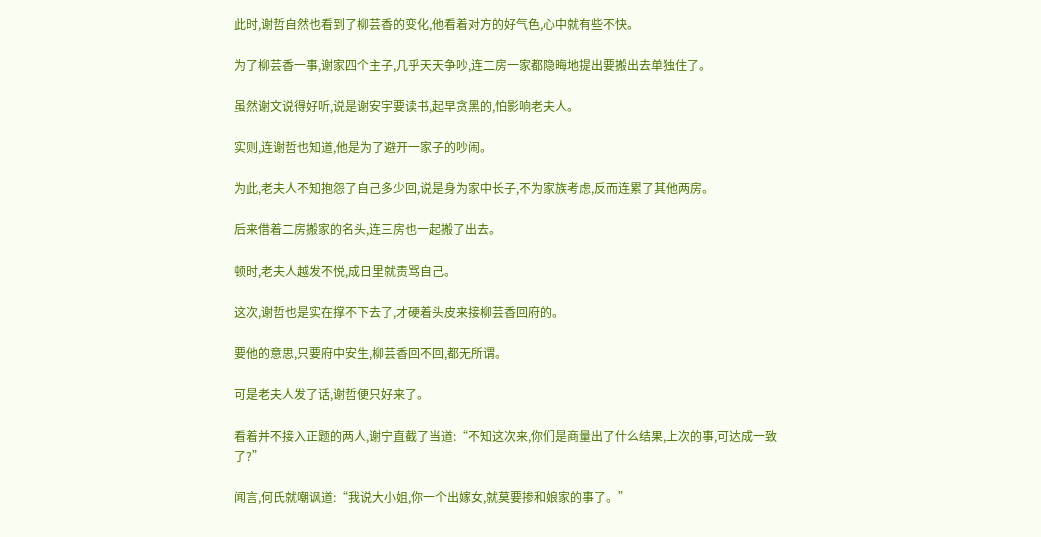此时,谢哲自然也看到了柳芸香的变化,他看着对方的好气色,心中就有些不快。

为了柳芸香一事,谢家四个主子,几乎天天争吵,连二房一家都隐晦地提出要搬出去单独住了。

虽然谢文说得好听,说是谢安宇要读书,起早贪黑的,怕影响老夫人。

实则,连谢哲也知道,他是为了避开一家子的吵闹。

为此,老夫人不知抱怨了自己多少回,说是身为家中长子,不为家族考虑,反而连累了其他两房。

后来借着二房搬家的名头,连三房也一起搬了出去。

顿时,老夫人越发不悦,成日里就责骂自己。

这次,谢哲也是实在撑不下去了,才硬着头皮来接柳芸香回府的。

要他的意思,只要府中安生,柳芸香回不回,都无所谓。

可是老夫人发了话,谢哲便只好来了。

看着并不接入正题的两人,谢宁直截了当道:“不知这次来,你们是商量出了什么结果,上次的事,可达成一致了?”

闻言,何氏就嘲讽道:“我说大小姐,你一个出嫁女,就莫要掺和娘家的事了。”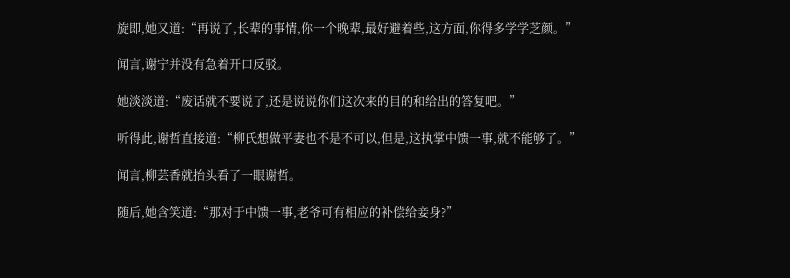旋即,她又道:“再说了,长辈的事情,你一个晚辈,最好避着些,这方面,你得多学学芝颜。”

闻言,谢宁并没有急着开口反驳。

她淡淡道:“废话就不要说了,还是说说你们这次来的目的和给出的答复吧。”

听得此,谢哲直接道:“柳氏想做平妻也不是不可以,但是,这执掌中馈一事,就不能够了。”

闻言,柳芸香就抬头看了一眼谢哲。

随后,她含笑道:“那对于中馈一事,老爷可有相应的补偿给妾身?”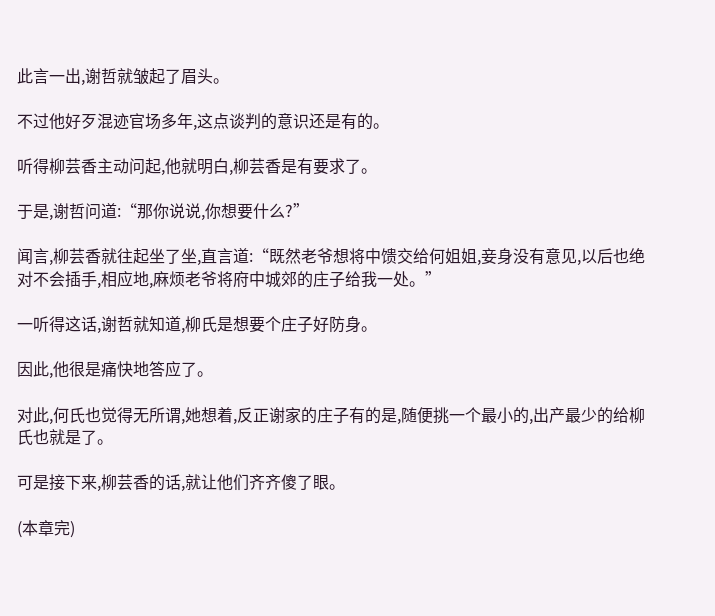此言一出,谢哲就皱起了眉头。

不过他好歹混迹官场多年,这点谈判的意识还是有的。

听得柳芸香主动问起,他就明白,柳芸香是有要求了。

于是,谢哲问道:“那你说说,你想要什么?”

闻言,柳芸香就往起坐了坐,直言道:“既然老爷想将中馈交给何姐姐,妾身没有意见,以后也绝对不会插手,相应地,麻烦老爷将府中城郊的庄子给我一处。”

一听得这话,谢哲就知道,柳氏是想要个庄子好防身。

因此,他很是痛快地答应了。

对此,何氏也觉得无所谓,她想着,反正谢家的庄子有的是,随便挑一个最小的,出产最少的给柳氏也就是了。

可是接下来,柳芸香的话,就让他们齐齐傻了眼。

(本章完)